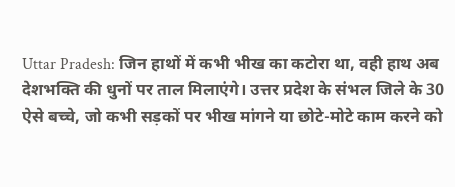Uttar Pradesh: जिन हाथों में कभी भीख का कटोरा था, वही हाथ अब देशभक्ति की धुनों पर ताल मिलाएंगे। उत्तर प्रदेश के संभल जिले के 30 ऐसे बच्चे, जो कभी सड़कों पर भीख मांगने या छोटे-मोटे काम करने को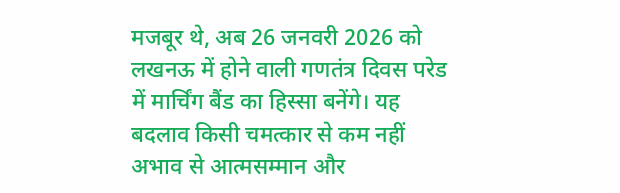मजबूर थे, अब 26 जनवरी 2026 को लखनऊ में होने वाली गणतंत्र दिवस परेड में मार्चिंग बैंड का हिस्सा बनेंगे। यह बदलाव किसी चमत्कार से कम नहीं अभाव से आत्मसम्मान और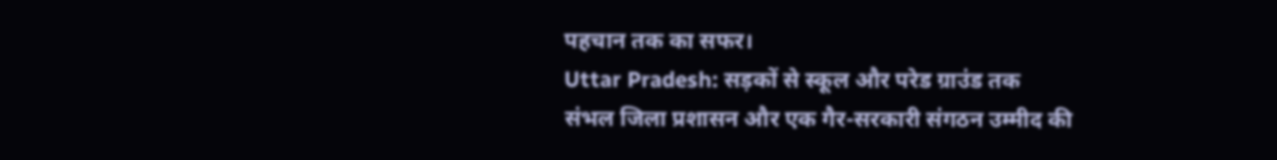पहचान तक का सफर।
Uttar Pradesh: सड़कों से स्कूल और परेड ग्राउंड तक
संभल जिला प्रशासन और एक गैर-सरकारी संगठन उम्मीद की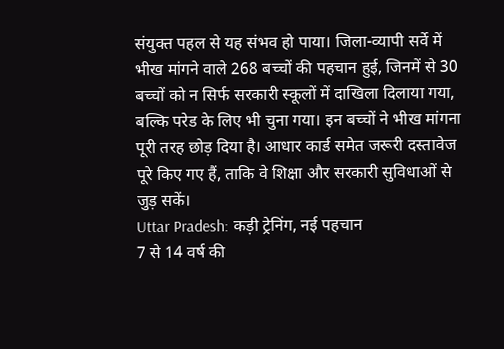संयुक्त पहल से यह संभव हो पाया। जिला-व्यापी सर्वे में भीख मांगने वाले 268 बच्चों की पहचान हुई, जिनमें से 30 बच्चों को न सिर्फ सरकारी स्कूलों में दाखिला दिलाया गया, बल्कि परेड के लिए भी चुना गया। इन बच्चों ने भीख मांगना पूरी तरह छोड़ दिया है। आधार कार्ड समेत जरूरी दस्तावेज पूरे किए गए हैं, ताकि वे शिक्षा और सरकारी सुविधाओं से जुड़ सकें।
Uttar Pradesh: कड़ी ट्रेनिंग, नई पहचान
7 से 14 वर्ष की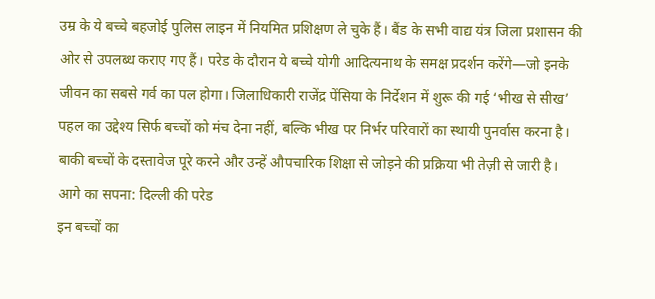उम्र के ये बच्चे बहजोई पुलिस लाइन में नियमित प्रशिक्षण ले चुके हैं। बैंड के सभी वाद्य यंत्र जिला प्रशासन की ओर से उपलब्ध कराए गए हैं। परेड के दौरान ये बच्चे योगी आदित्यनाथ के समक्ष प्रदर्शन करेंगे—जो इनके जीवन का सबसे गर्व का पल होगा। जिलाधिकारी राजेंद्र पेंसिया के निर्देशन में शुरू की गई ‘भीख से सीख’ पहल का उद्देश्य सिर्फ बच्चों को मंच देना नहीं, बल्कि भीख पर निर्भर परिवारों का स्थायी पुनर्वास करना है। बाकी बच्चों के दस्तावेज पूरे करने और उन्हें औपचारिक शिक्षा से जोड़ने की प्रक्रिया भी तेज़ी से जारी है।
आगे का सपना: दिल्ली की परेड
इन बच्चों का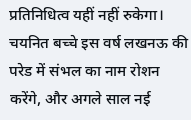प्रतिनिधित्व यहीं नहीं रुकेगा। चयनित बच्चे इस वर्ष लखनऊ की परेड में संभल का नाम रोशन करेंगे, और अगले साल नई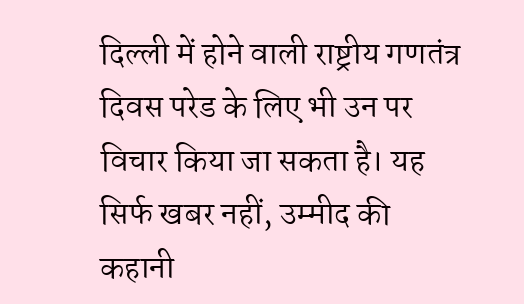दिल्ली में होने वाली राष्ट्रीय गणतंत्र दिवस परेड के लिए भी उन पर विचार किया जा सकता है। यह सिर्फ खबर नहीं, उम्मीद की कहानी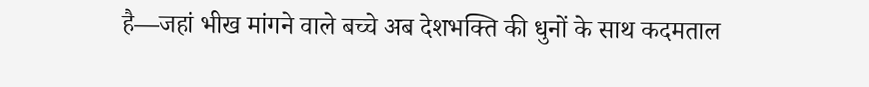है—जहां भीख मांगने वाले बच्चे अब देशभक्ति की धुनों के साथ कदमताल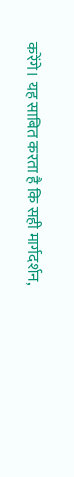करेंगे। यह साबित करता है कि सही मार्गदर्शन,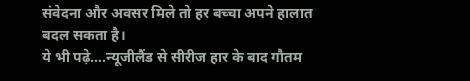संवेदना और अवसर मिले तो हर बच्चा अपने हालात बदल सकता है।
ये भी पढ़े….न्यूजीलैंड से सीरीज हार के बाद गौतम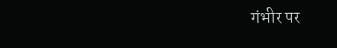गंभीर पर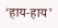‘हाय‑हाय’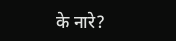के नारे?